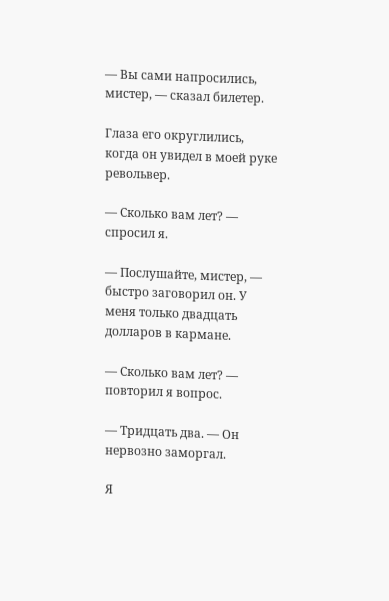— Вы сами напросились, мистер, — сказал билетер.

Глаза его округлились, когда он увидел в моей руке револьвер.

— Сколько вам лет? — спросил я.

— Послушайте, мистер, — быстро заговорил он. У меня только двадцать долларов в кармане.

— Сколько вам лет? — повторил я вопрос.

— Тридцать два. — Он нервозно заморгал.

Я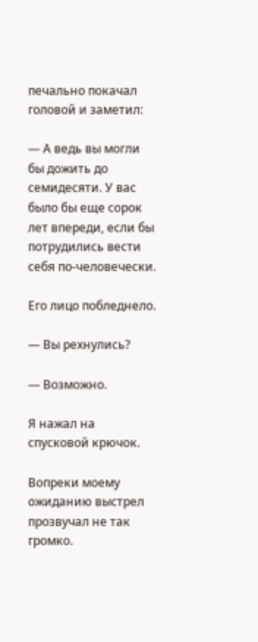печально покачал головой и заметил:

— А ведь вы могли бы дожить до семидесяти. У вас было бы еще сорок лет впереди, если бы потрудились вести себя по-человечески.

Его лицо побледнело.

— Вы рехнулись?

— Возможно.

Я нажал на спусковой крючок.

Вопреки моему ожиданию выстрел прозвучал не так громко.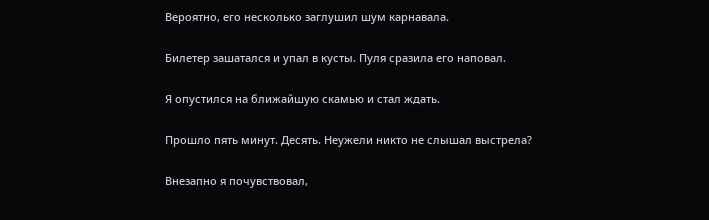Вероятно, его несколько заглушил шум карнавала.

Билетер зашатался и упал в кусты. Пуля сразила его наповал.

Я опустился на ближайшую скамью и стал ждать.

Прошло пять минут. Десять. Неужели никто не слышал выстрела?

Внезапно я почувствовал,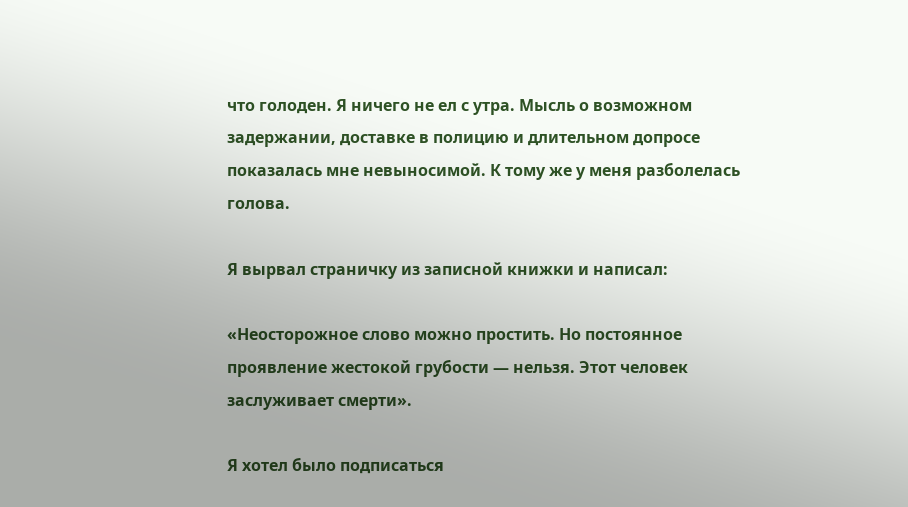что голоден. Я ничего не ел с утра. Мысль о возможном задержании, доставке в полицию и длительном допросе показалась мне невыносимой. К тому же у меня разболелась голова.

Я вырвал страничку из записной книжки и написал:

«Неосторожное слово можно простить. Но постоянное проявление жестокой грубости — нельзя. Этот человек заслуживает смерти».

Я хотел было подписаться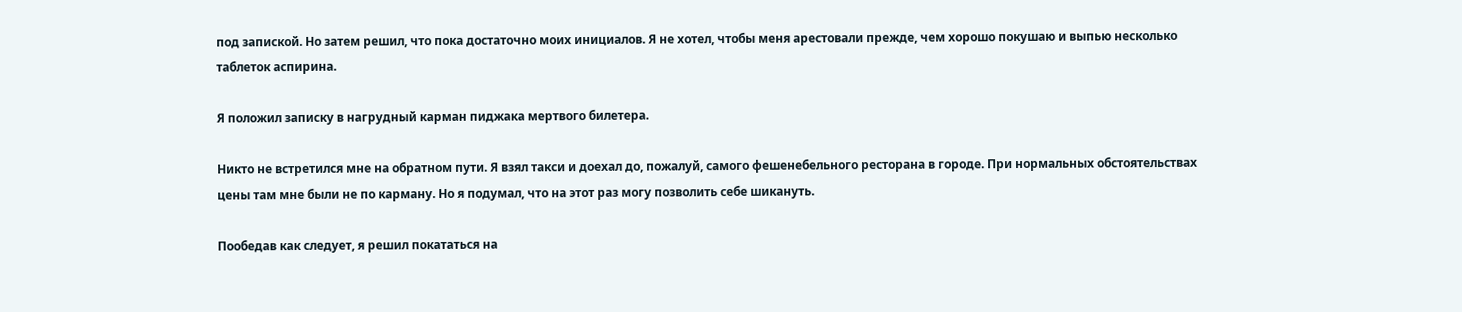под запиской. Но затем решил, что пока достаточно моих инициалов. Я не хотел, чтобы меня арестовали прежде, чем хорошо покушаю и выпью несколько таблеток аспирина.

Я положил записку в нагрудный карман пиджака мертвого билетера.

Никто не встретился мне на обратном пути. Я взял такси и доехал до, пожалуй, самого фешенебельного ресторана в городе. При нормальных обстоятельствах цены там мне были не по карману. Но я подумал, что на этот раз могу позволить себе шикануть.

Пообедав как следует, я решил покататься на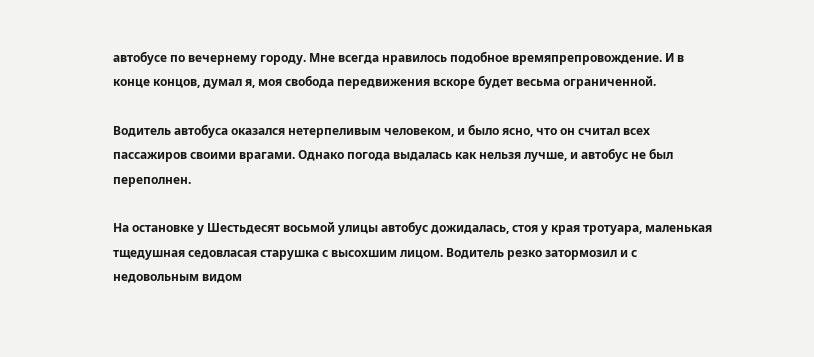автобусе по вечернему городу. Мне всегда нравилось подобное времяпрепровождение. И в конце концов, думал я, моя свобода передвижения вскоре будет весьма ограниченной.

Водитель автобуса оказался нетерпеливым человеком, и было ясно, что он считал всех пассажиров своими врагами. Однако погода выдалась как нельзя лучше, и автобус не был переполнен.

На остановке у Шестьдесят восьмой улицы автобус дожидалась, стоя у края тротуара, маленькая тщедушная седовласая старушка с высохшим лицом. Водитель резко затормозил и с недовольным видом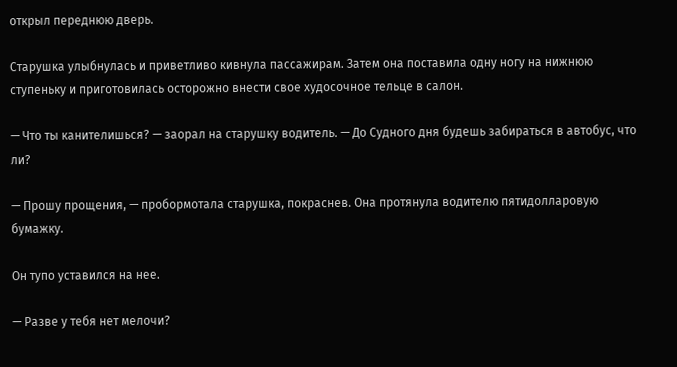открыл переднюю дверь.

Старушка улыбнулась и приветливо кивнула пассажирам. Затем она поставила одну ногу на нижнюю ступеньку и приготовилась осторожно внести свое худосочное тельце в салон.

— Что ты канителишься? — заорал на старушку водитель. — До Судного дня будешь забираться в автобус, что ли?

— Прошу прощения, — пробормотала старушка, покраснев. Она протянула водителю пятидолларовую бумажку.

Он тупо уставился на нее.

— Разве у тебя нет мелочи?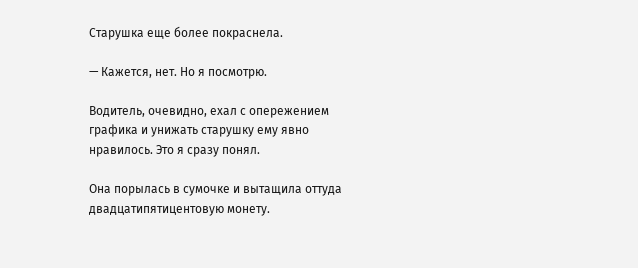Старушка еще более покраснела.

— Кажется, нет. Но я посмотрю.

Водитель, очевидно, ехал с опережением графика и унижать старушку ему явно нравилось. Это я сразу понял.

Она порылась в сумочке и вытащила оттуда двадцатипятицентовую монету.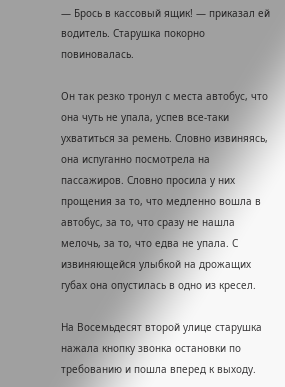— Брось в кассовый ящик! — приказал ей водитель. Старушка покорно повиновалась.

Он так резко тронул с места автобус, что она чуть не упала, успев все-таки ухватиться за ремень. Словно извиняясь, она испуганно посмотрела на пассажиров. Словно просила у них прощения за то, что медленно вошла в автобус, за то, что сразу не нашла мелочь, за то, что едва не упала. С извиняющейся улыбкой на дрожащих губах она опустилась в одно из кресел.

На Восемьдесят второй улице старушка нажала кнопку звонка остановки по требованию и пошла вперед к выходу.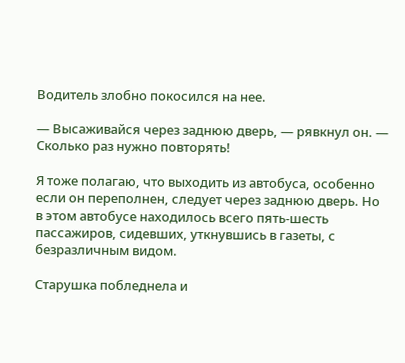Водитель злобно покосился на нее.

— Высаживайся через заднюю дверь, — рявкнул он. — Сколько раз нужно повторять!

Я тоже полагаю, что выходить из автобуса, особенно если он переполнен, следует через заднюю дверь. Но в этом автобусе находилось всего пять-шесть пассажиров, сидевших, уткнувшись в газеты, с безразличным видом.

Старушка побледнела и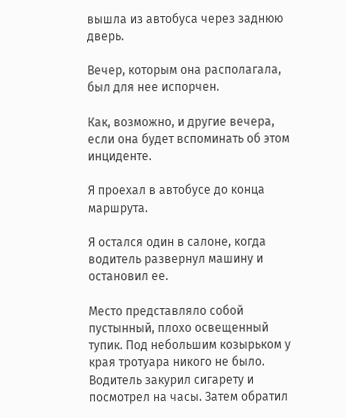вышла из автобуса через заднюю дверь.

Вечер, которым она располагала, был для нее испорчен.

Как, возможно, и другие вечера, если она будет вспоминать об этом инциденте.

Я проехал в автобусе до конца маршрута.

Я остался один в салоне, когда водитель развернул машину и остановил ее.

Место представляло собой пустынный, плохо освещенный тупик. Под небольшим козырьком у края тротуара никого не было. Водитель закурил сигарету и посмотрел на часы. Затем обратил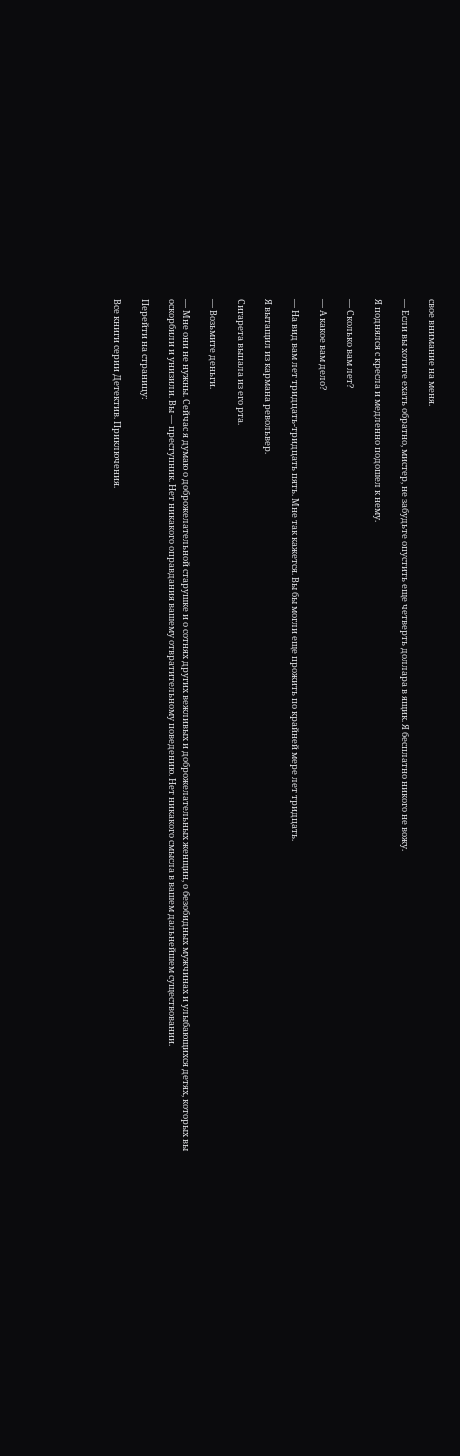свое внимание на меня.

— Если вы хотите ехать обратно, мистер, не забудьте опустить еще четверть доллара в ящик. Я бесплатно никого не вожу.

Я поднялся с кресла и медленно подошел к нему.

— Сколько вам лет?

— А какое вам дело?

— На вид вам лет тридцать-тридцать пять. Мне так кажется. Вы бы могли еще прожить по крайней мере лет тридцать.

Я вытащил из кармана револьвер.

Сигарета выпала из его рта.

— Возьмите деньги.

— Мне они не нужны. Сейчас я думаю о доброжелательной старушке и о сотнях других вежливых и доброжелательных женщин, о безобидных мужчинах и улыбающихся детях, которых вы оскорбили и унизили. Вы — преступник. Нет никакого оправдания вашему отвратительному поведению. Нет никакого смысла в вашем дальнейшем существовании.

Перейти на страницу:

Все книги серии Детектив. Приключения.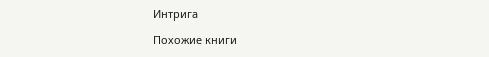Интрига

Похожие книги